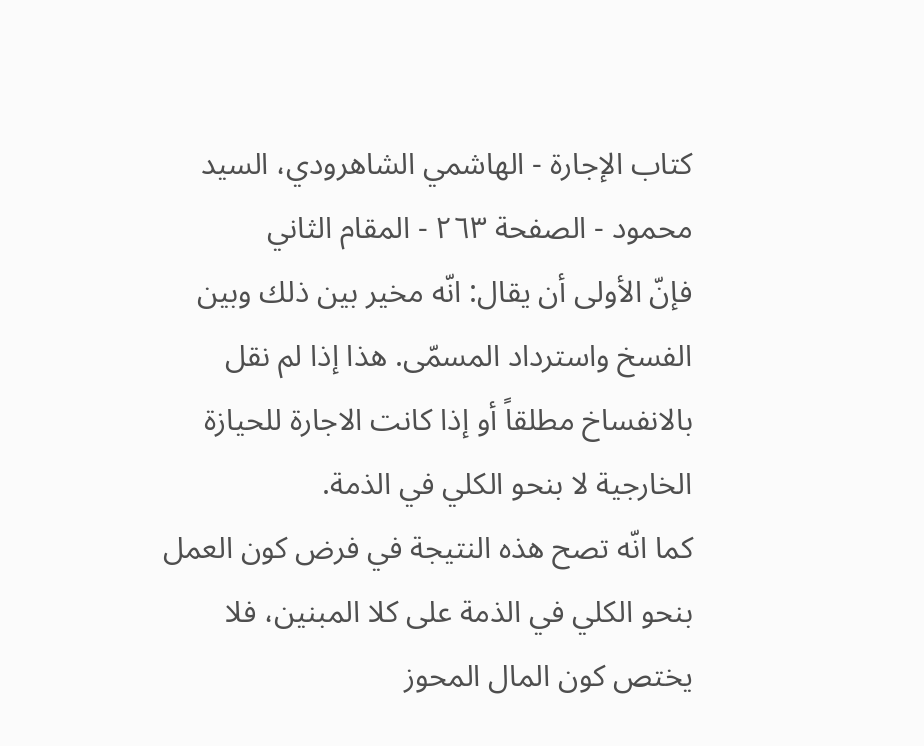كتاب الإجارة - الهاشمي الشاهرودي، السيد محمود - الصفحة ٢٦٣ - المقام الثاني
فإنّ الأولى أن يقال: انّه مخير بين ذلك وبين الفسخ واسترداد المسمّى. هذا إذا لم نقل بالانفساخ مطلقاً أو إذا كانت الاجارة للحيازة الخارجية لا بنحو الكلي في الذمة.
كما انّه تصح هذه النتيجة في فرض كون العمل بنحو الكلي في الذمة على كلا المبنين، فلا يختص كون المال المحوز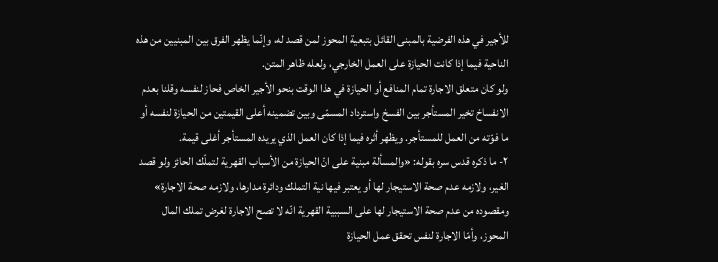للأجير في هذه الفرضية بالمبنى القائل بتبعية المحوز لمن قصد له، وإنّما يظهر الفرق بين المبنيين من هذه الناحية فيما إذا كانت الحيازة على العمل الخارجي، ولعله ظاهر المتن.
ولو كان متعلق الاجارة تمام المنافع أو الحيازة في هذا الوقت بنحو الأجير الخاص فحاز لنفسه وقلنا بعدم الانفساخ تخير المستأجر بين الفسخ واسترداد المسمّى وبين تضمينه أعلى القيمتين من الحيازة لنفسه أو ما فوّته من العمل للمستأجر. ويظهر أثره فيما إذا كان العمل الذي يريده المستأجر أغلى قيمة.
٢- ما ذكره قدس سره بقوله: «والمسألة مبنية على انّ الحيازة من الأسباب القهرية لتملّك الحائز ولو قصد الغير، ولازمه عدم صحة الاستيجار لها أو يعتبر فيها نية التملك ودائرة مدارها، ولازمه صحة الاجارة» ومقصوده من عدم صحة الاستيجار لها على السببية القهرية انّه لا تصح الاجارة لغرض تملك المال المحوز، وأمّا الاجارة لنفس تحقق عمل الحيازة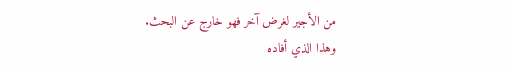من الأجير لغرض آخر فهو خارج عن البحث.
وهذا الذي أفاده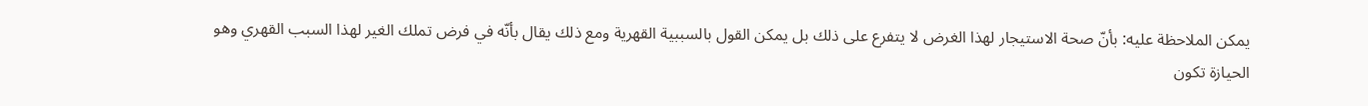يمكن الملاحظة عليه: بأنّ صحة الاستيجار لهذا الغرض لا يتفرع على ذلك بل يمكن القول بالسببية القهرية ومع ذلك يقال بأنّه في فرض تملك الغير لهذا السبب القهري وهو الحيازة تكون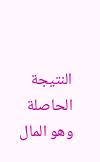النتيجة الحاصلة وهو المال